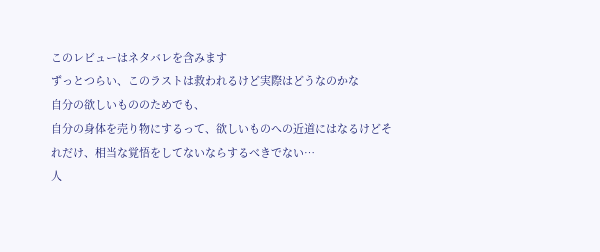このレビューはネタバレを含みます
ずっとつらい、このラストは救われるけど実際はどうなのかな
自分の欲しいもののためでも、
自分の身体を売り物にするって、欲しいものへの近道にはなるけどそれだけ、相当な覚悟をしてないならするべきでない…
人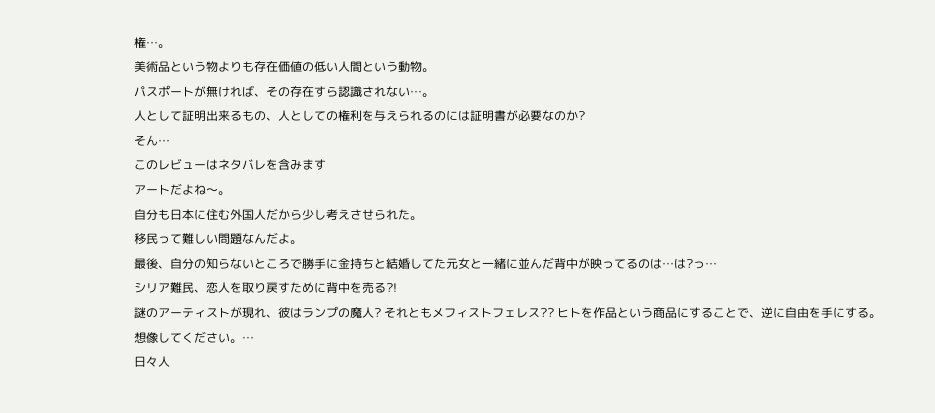権…。
美術品という物よりも存在価値の低い人間という動物。
パスポートが無ければ、その存在すら認識されない…。
人として証明出来るもの、人としての権利を与えられるのには証明書が必要なのか?
そん…
このレビューはネタバレを含みます
アートだよね〜。
自分も日本に住む外国人だから少し考えさせられた。
移民って難しい問題なんだよ。
最後、自分の知らないところで勝手に金持ちと結婚してた元女と一緒に並んだ背中が映ってるのは…は?っ…
シリア難民、恋人を取り戻すために背中を売る?!
謎のアーティストが現れ、彼はランプの魔人? それともメフィストフェレス?? ヒトを作品という商品にすることで、逆に自由を手にする。
想像してください。…
日々人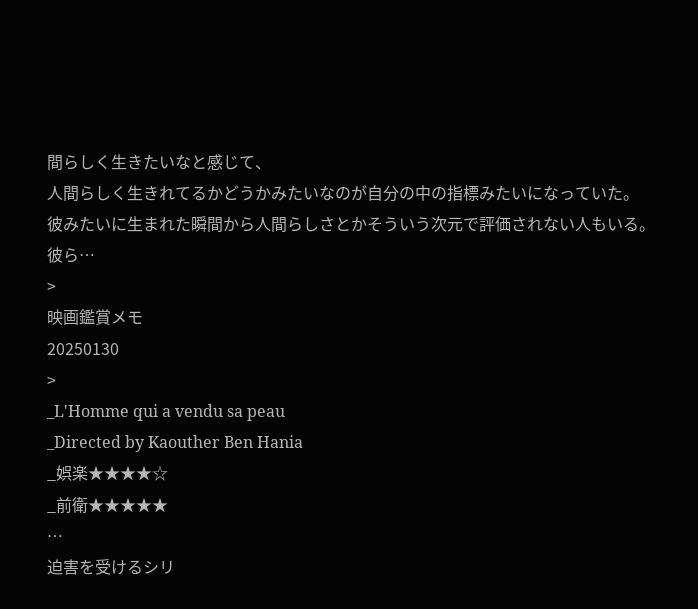間らしく生きたいなと感じて、
人間らしく生きれてるかどうかみたいなのが自分の中の指標みたいになっていた。
彼みたいに生まれた瞬間から人間らしさとかそういう次元で評価されない人もいる。
彼ら…
>
映画鑑賞メモ
20250130
>
_L'Homme qui a vendu sa peau
_Directed by Kaouther Ben Hania
_娯楽★★★★☆
_前衛★★★★★
…
迫害を受けるシリ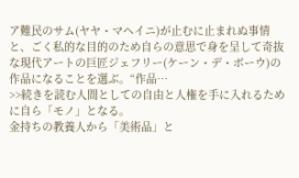ア難民のサム(ヤヤ・マヘイニ)が止むに止まれぬ事情と、ごく私的な目的のため自らの意思で身を呈して奇抜な現代アートの巨匠ジェフリー(ケーン・デ・ボーウ)の作品になることを選ぶ。“作品…
>>続きを読む人間としての自由と人権を手に入れるために自ら「モノ」となる。
金持ちの教養人から「美術品」と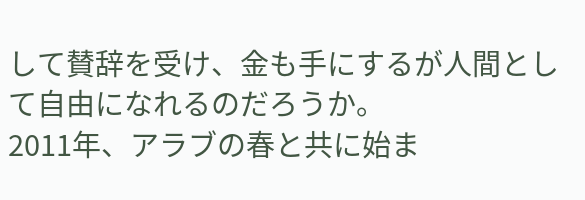して賛辞を受け、金も手にするが人間として自由になれるのだろうか。
2011年、アラブの春と共に始ま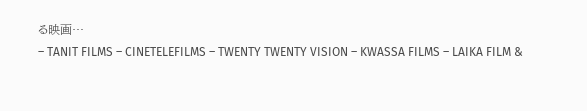る映画…
– TANIT FILMS – CINETELEFILMS – TWENTY TWENTY VISION – KWASSA FILMS – LAIKA FILM &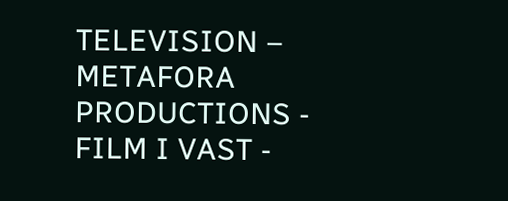TELEVISION – METAFORA PRODUCTIONS - FILM I VAST -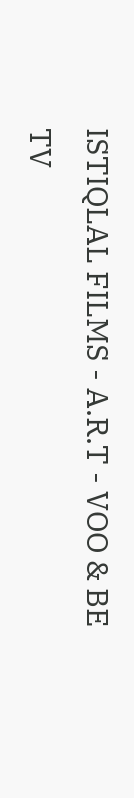ISTIQLAL FILMS - A.R.T - VOO & BE TV